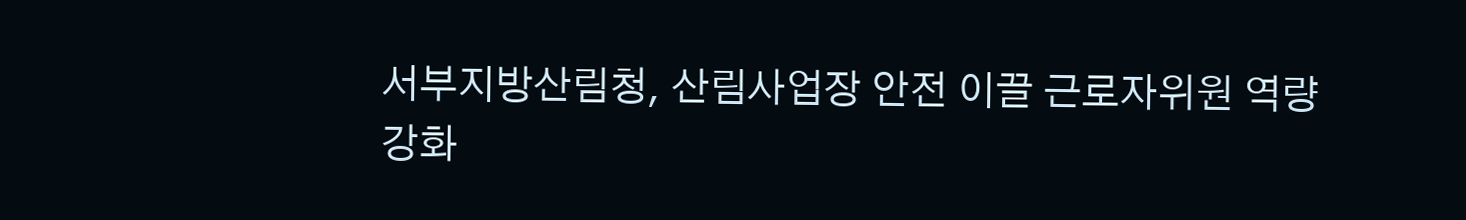서부지방산림청, 산림사업장 안전 이끌 근로자위원 역량 강화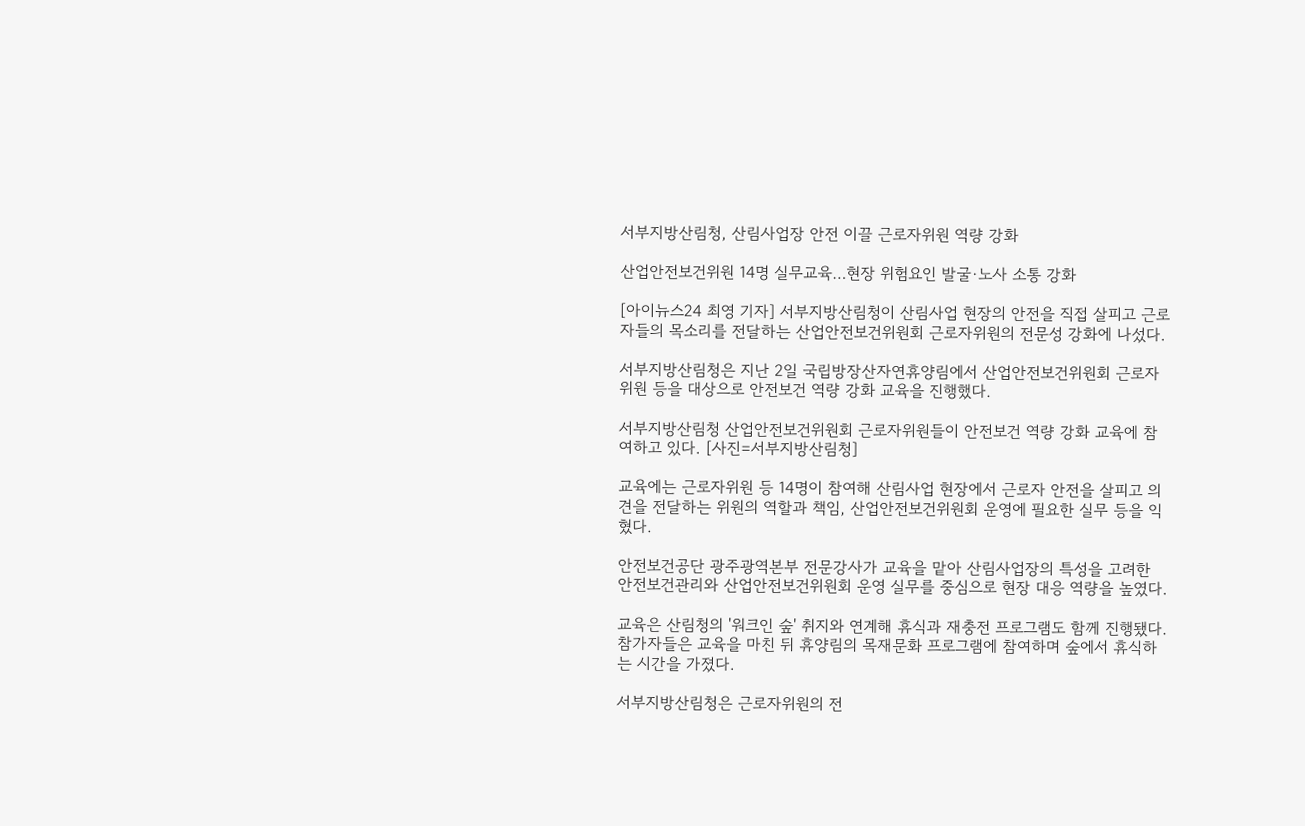서부지방산림청, 산림사업장 안전 이끌 근로자위원 역량 강화

산업안전보건위원 14명 실무교육…현장 위험요인 발굴·노사 소통 강화

[아이뉴스24 최영 기자] 서부지방산림청이 산림사업 현장의 안전을 직접 살피고 근로자들의 목소리를 전달하는 산업안전보건위원회 근로자위원의 전문성 강화에 나섰다.

서부지방산림청은 지난 2일 국립방장산자연휴양림에서 산업안전보건위원회 근로자위원 등을 대상으로 안전보건 역량 강화 교육을 진행했다.

서부지방산림청 산업안전보건위원회 근로자위원들이 안전보건 역량 강화 교육에 참여하고 있다. [사진=서부지방산림청]

교육에는 근로자위원 등 14명이 참여해 산림사업 현장에서 근로자 안전을 살피고 의견을 전달하는 위원의 역할과 책임, 산업안전보건위원회 운영에 필요한 실무 등을 익혔다.

안전보건공단 광주광역본부 전문강사가 교육을 맡아 산림사업장의 특성을 고려한 안전보건관리와 산업안전보건위원회 운영 실무를 중심으로 현장 대응 역량을 높였다.

교육은 산림청의 '워크인 숲' 취지와 연계해 휴식과 재충전 프로그램도 함께 진행됐다. 참가자들은 교육을 마친 뒤 휴양림의 목재문화 프로그램에 참여하며 숲에서 휴식하는 시간을 가졌다.

서부지방산림청은 근로자위원의 전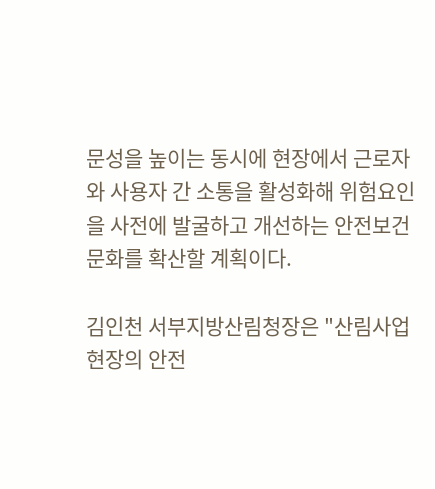문성을 높이는 동시에 현장에서 근로자와 사용자 간 소통을 활성화해 위험요인을 사전에 발굴하고 개선하는 안전보건 문화를 확산할 계획이다.

김인천 서부지방산림청장은 "산림사업 현장의 안전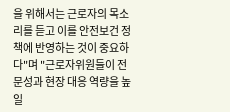을 위해서는 근로자의 목소리를 듣고 이를 안전보건 정책에 반영하는 것이 중요하다"며 "근로자위원들이 전문성과 현장 대응 역량을 높일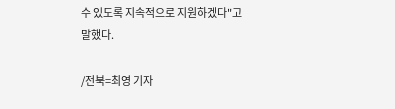수 있도록 지속적으로 지원하겠다"고 말했다.

/전북=최영 기자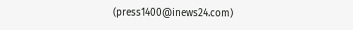(press1400@inews24.com)